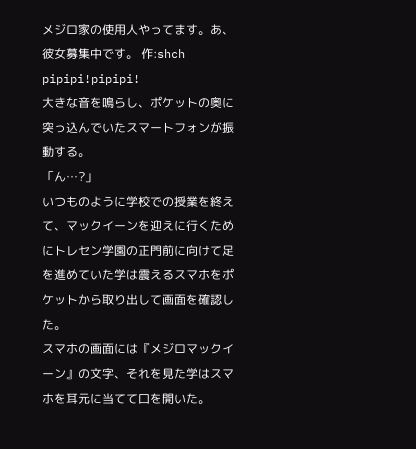メジロ家の使用人やってます。あ、彼女募集中です。 作:shch
pipipi!pipipi!
大きな音を鳴らし、ポケットの奥に突っ込んでいたスマートフォンが振動する。
「ん…?」
いつものように学校での授業を終えて、マックイーンを迎えに行くためにトレセン学園の正門前に向けて足を進めていた学は震えるスマホをポケットから取り出して画面を確認した。
スマホの画面には『メジロマックイーン』の文字、それを見た学はスマホを耳元に当てて口を開いた。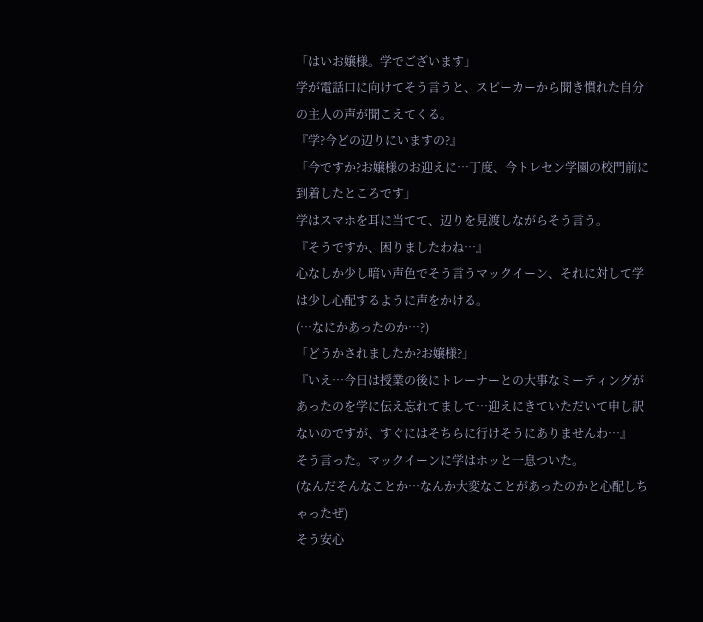「はいお嬢様。学でございます」
学が電話口に向けてそう言うと、スピーカーから聞き慣れた自分の主人の声が聞こえてくる。
『学?今どの辺りにいますの?』
「今ですか?お嬢様のお迎えに…丁度、今トレセン学園の校門前に到着したところです」
学はスマホを耳に当てて、辺りを見渡しながらそう言う。
『そうですか、困りましたわね…』
心なしか少し暗い声色でそう言うマックイーン、それに対して学は少し心配するように声をかける。
(…なにかあったのか…?)
「どうかされましたか?お嬢様?」
『いえ…今日は授業の後にトレーナーとの大事なミーティングがあったのを学に伝え忘れてまして…迎えにきていただいて申し訳ないのですが、すぐにはそちらに行けそうにありませんわ…』
そう言った。マックイーンに学はホッと一息ついた。
(なんだそんなことか…なんか大変なことがあったのかと心配しちゃったぜ)
そう安心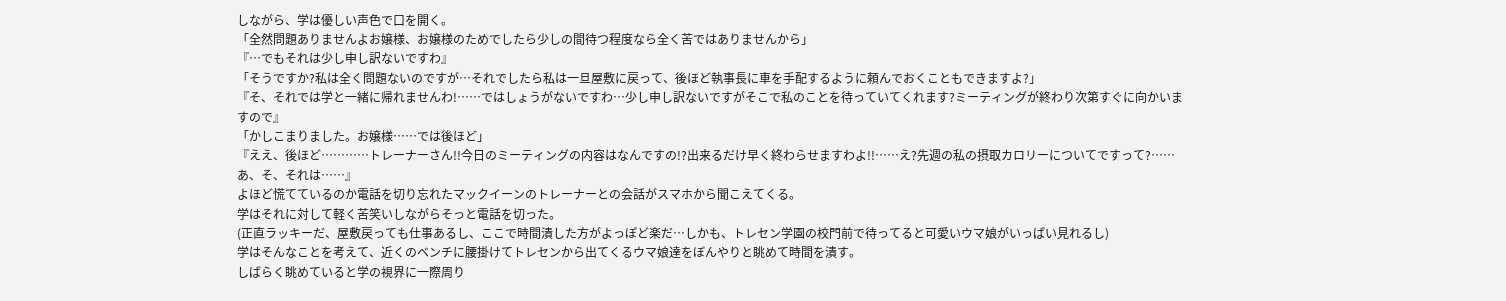しながら、学は優しい声色で口を開く。
「全然問題ありませんよお嬢様、お嬢様のためでしたら少しの間待つ程度なら全く苦ではありませんから」
『…でもそれは少し申し訳ないですわ』
「そうですか?私は全く問題ないのですが…それでしたら私は一旦屋敷に戻って、後ほど執事長に車を手配するように頼んでおくこともできますよ?」
『そ、それでは学と一緒に帰れませんわ!……ではしょうがないですわ…少し申し訳ないですがそこで私のことを待っていてくれます?ミーティングが終わり次第すぐに向かいますので』
「かしこまりました。お嬢様……では後ほど」
『ええ、後ほど…………トレーナーさん!!今日のミーティングの内容はなんですの!?出来るだけ早く終わらせますわよ!!……え?先週の私の摂取カロリーについてですって?……あ、そ、それは……』
よほど慌てているのか電話を切り忘れたマックイーンのトレーナーとの会話がスマホから聞こえてくる。
学はそれに対して軽く苦笑いしながらそっと電話を切った。
(正直ラッキーだ、屋敷戻っても仕事あるし、ここで時間潰した方がよっぽど楽だ…しかも、トレセン学園の校門前で待ってると可愛いウマ娘がいっぱい見れるし)
学はそんなことを考えて、近くのベンチに腰掛けてトレセンから出てくるウマ娘達をぼんやりと眺めて時間を潰す。
しばらく眺めていると学の視界に一際周り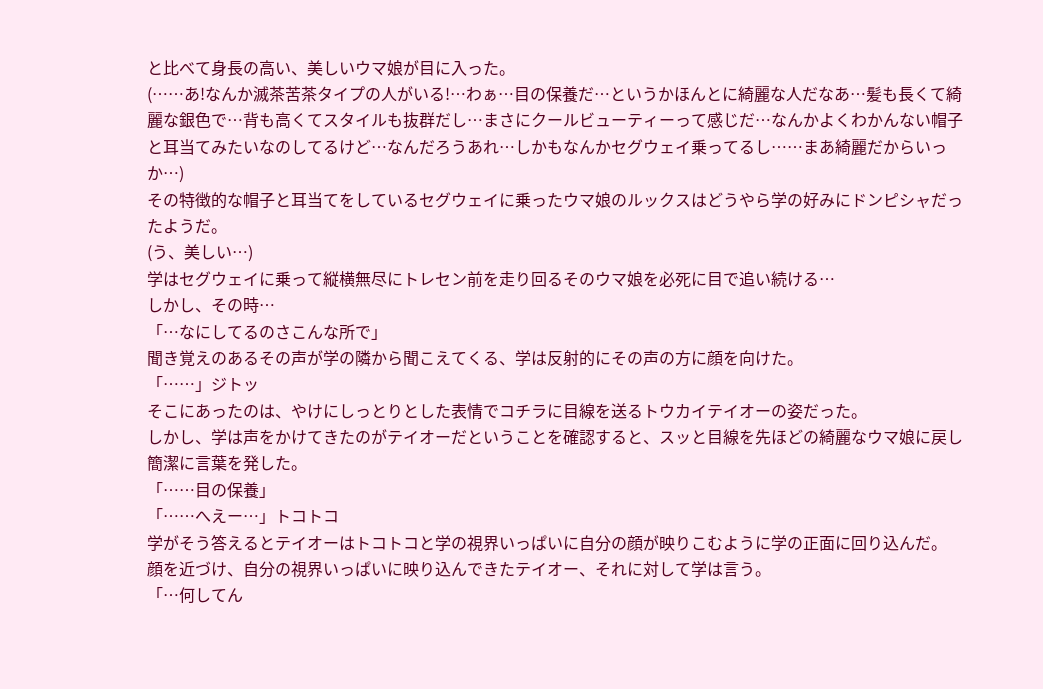と比べて身長の高い、美しいウマ娘が目に入った。
(……あ!なんか滅茶苦茶タイプの人がいる!…わぁ…目の保養だ…というかほんとに綺麗な人だなあ…髪も長くて綺麗な銀色で…背も高くてスタイルも抜群だし…まさにクールビューティーって感じだ…なんかよくわかんない帽子と耳当てみたいなのしてるけど…なんだろうあれ…しかもなんかセグウェイ乗ってるし……まあ綺麗だからいっか…)
その特徴的な帽子と耳当てをしているセグウェイに乗ったウマ娘のルックスはどうやら学の好みにドンピシャだったようだ。
(う、美しい…)
学はセグウェイに乗って縦横無尽にトレセン前を走り回るそのウマ娘を必死に目で追い続ける…
しかし、その時…
「…なにしてるのさこんな所で」
聞き覚えのあるその声が学の隣から聞こえてくる、学は反射的にその声の方に顔を向けた。
「……」ジトッ
そこにあったのは、やけにしっとりとした表情でコチラに目線を送るトウカイテイオーの姿だった。
しかし、学は声をかけてきたのがテイオーだということを確認すると、スッと目線を先ほどの綺麗なウマ娘に戻し簡潔に言葉を発した。
「……目の保養」
「……へえー…」トコトコ
学がそう答えるとテイオーはトコトコと学の視界いっぱいに自分の顔が映りこむように学の正面に回り込んだ。
顔を近づけ、自分の視界いっぱいに映り込んできたテイオー、それに対して学は言う。
「…何してん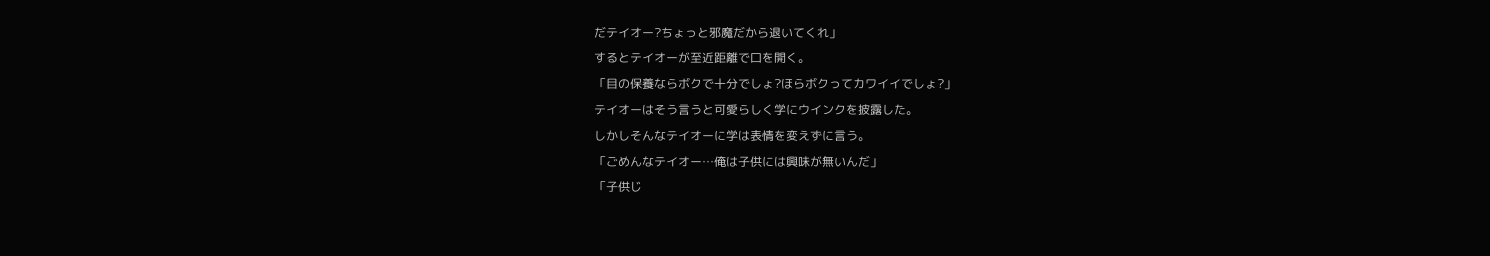だテイオー?ちょっと邪魔だから退いてくれ」
するとテイオーが至近距離で口を開く。
「目の保養ならボクで十分でしょ?ほらボクってカワイイでしょ?」
テイオーはそう言うと可愛らしく学にウインクを披露した。
しかしそんなテイオーに学は表情を変えずに言う。
「ごめんなテイオー…俺は子供には興味が無いんだ」
「子供じ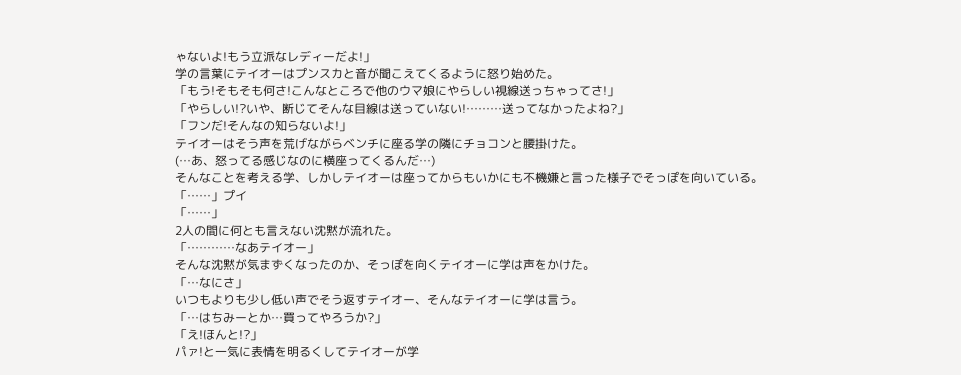ゃないよ!もう立派なレディーだよ!」
学の言葉にテイオーはプンスカと音が聞こえてくるように怒り始めた。
「もう!そもそも何さ!こんなところで他のウマ娘にやらしい視線送っちゃってさ!」
「やらしい!?いや、断じてそんな目線は送っていない!………送ってなかったよね?」
「フンだ!そんなの知らないよ!」
テイオーはそう声を荒げながらベンチに座る学の隣にチョコンと腰掛けた。
(…あ、怒ってる感じなのに横座ってくるんだ…)
そんなことを考える学、しかしテイオーは座ってからもいかにも不機嫌と言った様子でそっぽを向いている。
「……」プイ
「……」
2人の間に何とも言えない沈黙が流れた。
「…………なあテイオー」
そんな沈黙が気まずくなったのか、そっぽを向くテイオーに学は声をかけた。
「…なにさ」
いつもよりも少し低い声でそう返すテイオー、そんなテイオーに学は言う。
「…はちみーとか…買ってやろうか?」
「え!ほんと!?」
パァ!と一気に表情を明るくしてテイオーが学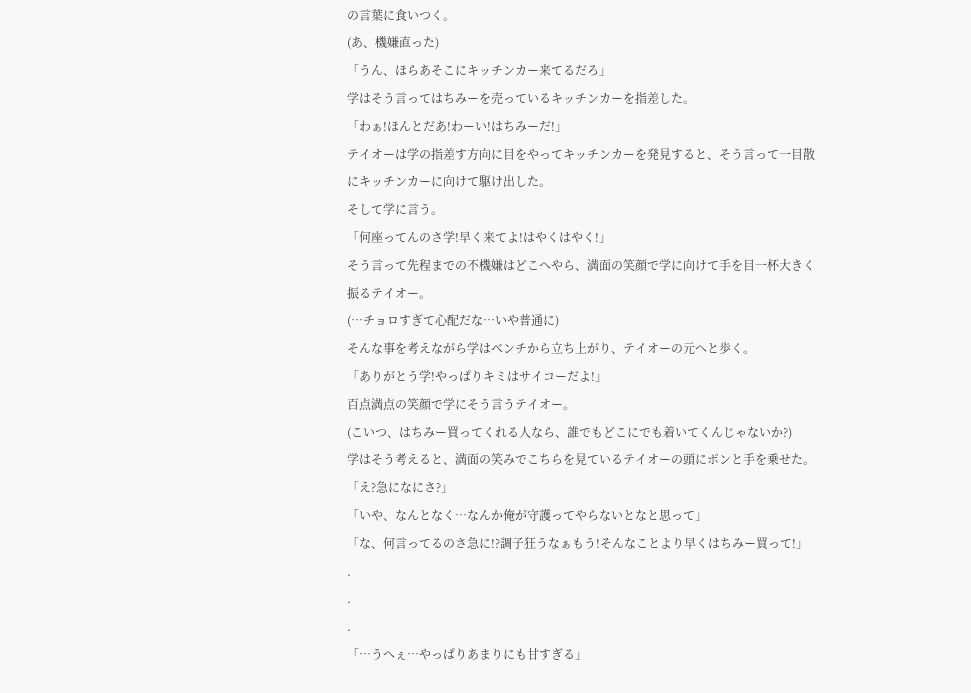の言葉に食いつく。
(あ、機嫌直った)
「うん、ほらあそこにキッチンカー来てるだろ」
学はそう言ってはちみーを売っているキッチンカーを指差した。
「わぁ!ほんとだあ!わーい!はちみーだ!」
テイオーは学の指差す方向に目をやってキッチンカーを発見すると、そう言って一目散にキッチンカーに向けて駆け出した。
そして学に言う。
「何座ってんのさ学!早く来てよ!はやくはやく!」
そう言って先程までの不機嫌はどこへやら、満面の笑顔で学に向けて手を目一杯大きく振るテイオー。
(…チョロすぎて心配だな…いや普通に)
そんな事を考えながら学はベンチから立ち上がり、テイオーの元へと歩く。
「ありがとう学!やっぱりキミはサイコーだよ!」
百点満点の笑顔で学にそう言うテイオー。
(こいつ、はちみー買ってくれる人なら、誰でもどこにでも着いてくんじゃないか?)
学はそう考えると、満面の笑みでこちらを見ているテイオーの頭にポンと手を乗せた。
「え?急になにさ?」
「いや、なんとなく…なんか俺が守護ってやらないとなと思って」
「な、何言ってるのさ急に!?調子狂うなぁもう!そんなことより早くはちみー買って!」
.
.
.
「…うへぇ…やっぱりあまりにも甘すぎる」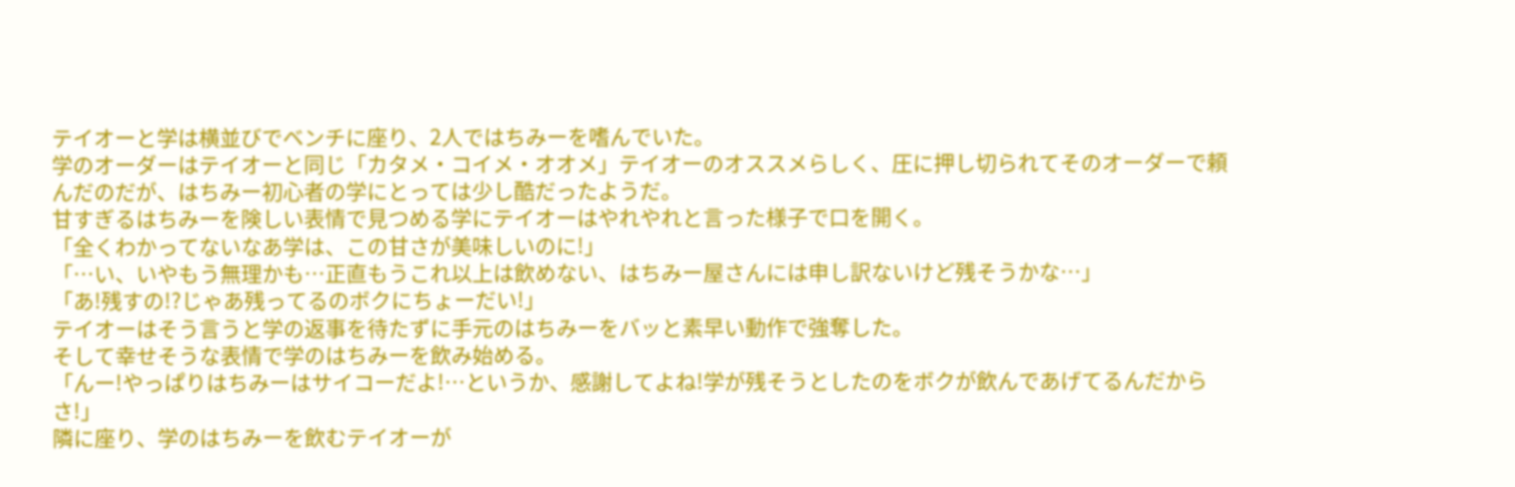テイオーと学は横並びでベンチに座り、2人ではちみーを嗜んでいた。
学のオーダーはテイオーと同じ「カタメ・コイメ・オオメ」テイオーのオススメらしく、圧に押し切られてそのオーダーで頼んだのだが、はちみー初心者の学にとっては少し酷だったようだ。
甘すぎるはちみーを険しい表情で見つめる学にテイオーはやれやれと言った様子で口を開く。
「全くわかってないなあ学は、この甘さが美味しいのに!」
「…い、いやもう無理かも…正直もうこれ以上は飲めない、はちみー屋さんには申し訳ないけど残そうかな…」
「あ!残すの!?じゃあ残ってるのボクにちょーだい!」
テイオーはそう言うと学の返事を待たずに手元のはちみーをバッと素早い動作で強奪した。
そして幸せそうな表情で学のはちみーを飲み始める。
「んー!やっぱりはちみーはサイコーだよ!…というか、感謝してよね!学が残そうとしたのをボクが飲んであげてるんだからさ!」
隣に座り、学のはちみーを飲むテイオーが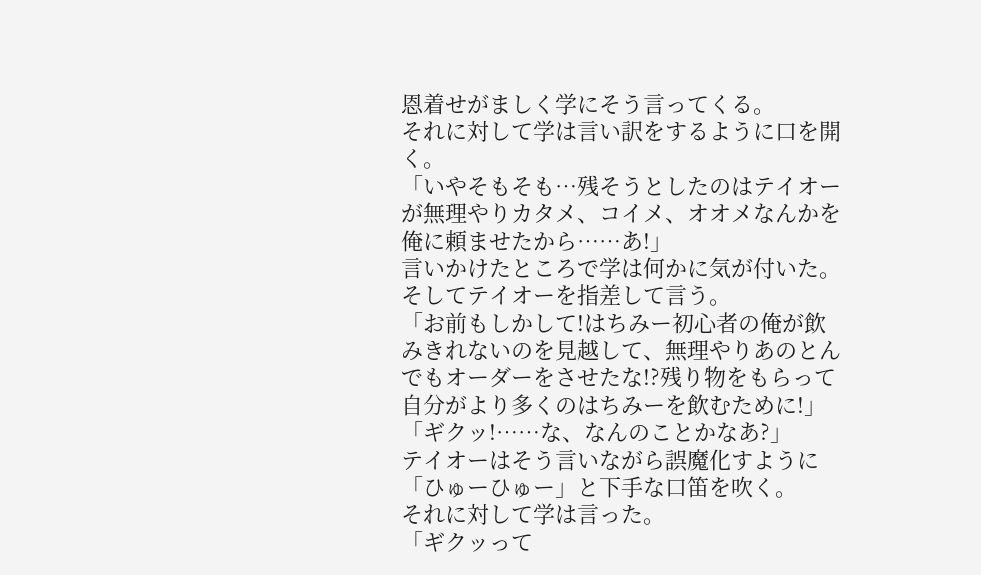恩着せがましく学にそう言ってくる。
それに対して学は言い訳をするように口を開く。
「いやそもそも…残そうとしたのはテイオーが無理やりカタメ、コイメ、オオメなんかを俺に頼ませたから……あ!」
言いかけたところで学は何かに気が付いた。そしてテイオーを指差して言う。
「お前もしかして!はちみー初心者の俺が飲みきれないのを見越して、無理やりあのとんでもオーダーをさせたな!?残り物をもらって自分がより多くのはちみーを飲むために!」
「ギクッ!……な、なんのことかなあ?」
テイオーはそう言いながら誤魔化すように「ひゅーひゅー」と下手な口笛を吹く。
それに対して学は言った。
「ギクッって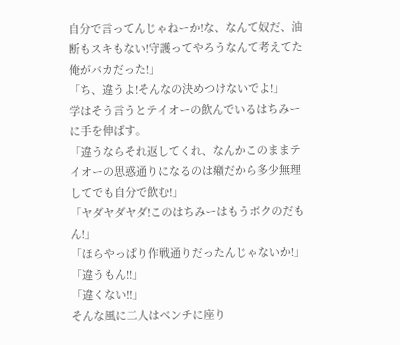自分で言ってんじゃねーか!な、なんて奴だ、油断もスキもない!守護ってやろうなんて考えてた俺がバカだった!」
「ち、違うよ!そんなの決めつけないでよ!」
学はそう言うとテイオーの飲んでいるはちみーに手を伸ばす。
「違うならそれ返してくれ、なんかこのままテイオーの思惑通りになるのは癪だから多少無理してでも自分で飲む!」
「ヤダヤダヤダ!このはちみーはもうボクのだもん!」
「ほらやっぱり作戦通りだったんじゃないか!」
「違うもん!!」
「違くない!!」
そんな風に二人はベンチに座り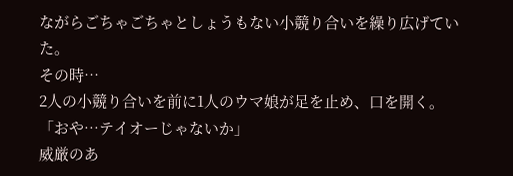ながらごちゃごちゃとしょうもない小競り合いを繰り広げていた。
その時…
2人の小競り合いを前に1人のウマ娘が足を止め、口を開く。
「おや…テイオーじゃないか」
威厳のあ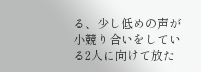る、少し低めの声が小競り合いをしている2人に向けて放た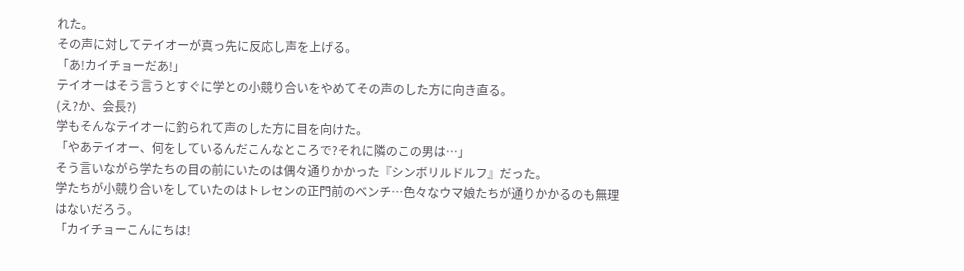れた。
その声に対してテイオーが真っ先に反応し声を上げる。
「あ!カイチョーだあ!」
テイオーはそう言うとすぐに学との小競り合いをやめてその声のした方に向き直る。
(え?か、会長?)
学もそんなテイオーに釣られて声のした方に目を向けた。
「やあテイオー、何をしているんだこんなところで?それに隣のこの男は…」
そう言いながら学たちの目の前にいたのは偶々通りかかった『シンボリルドルフ』だった。
学たちが小競り合いをしていたのはトレセンの正門前のベンチ…色々なウマ娘たちが通りかかるのも無理はないだろう。
「カイチョーこんにちは!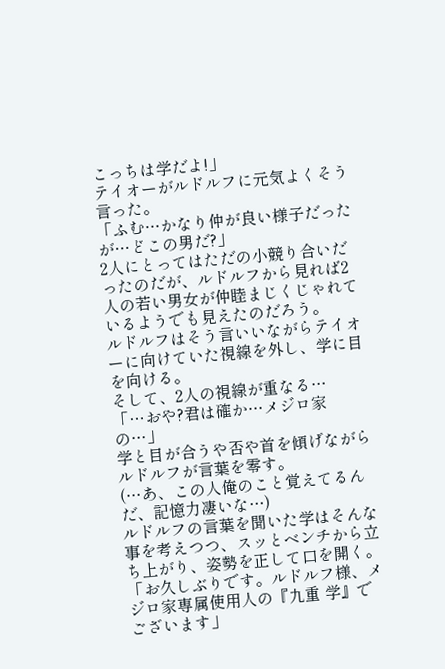こっちは学だよ!」
テイオーがルドルフに元気よくそう言った。
「ふむ…かなり仲が良い様子だったが…どこの男だ?」
2人にとってはただの小競り合いだったのだが、ルドルフから見れば2人の若い男女が仲睦まじくじゃれているようでも見えたのだろう。
ルドルフはそう言いいながらテイオーに向けていた視線を外し、学に目を向ける。
そして、2人の視線が重なる…
「…おや?君は確か…メジロ家の…」
学と目が合うや否や首を傾げながらルドルフが言葉を零す。
(…あ、この人俺のこと覚えてるんだ、記憶力凄いな…)
ルドルフの言葉を聞いた学はそんな事を考えつつ、スッとベンチから立ち上がり、姿勢を正して口を開く。
「お久しぶりです。ルドルフ様、メジロ家専属使用人の『九重 学』でございます」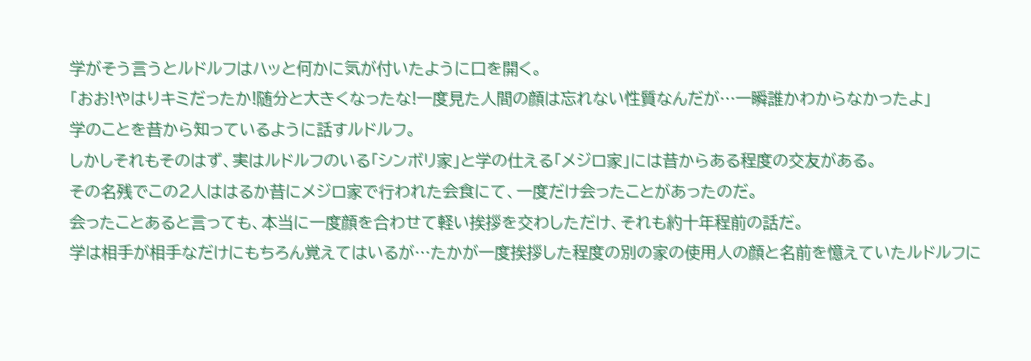学がそう言うとルドルフはハッと何かに気が付いたように口を開く。
「おお!やはりキミだったか!随分と大きくなったな!一度見た人間の顔は忘れない性質なんだが…一瞬誰かわからなかったよ」
学のことを昔から知っているように話すルドルフ。
しかしそれもそのはず、実はルドルフのいる「シンボリ家」と学の仕える「メジロ家」には昔からある程度の交友がある。
その名残でこの2人ははるか昔にメジロ家で行われた会食にて、一度だけ会ったことがあったのだ。
会ったことあると言っても、本当に一度顔を合わせて軽い挨拶を交わしただけ、それも約十年程前の話だ。
学は相手が相手なだけにもちろん覚えてはいるが…たかが一度挨拶した程度の別の家の使用人の顔と名前を憶えていたルドルフに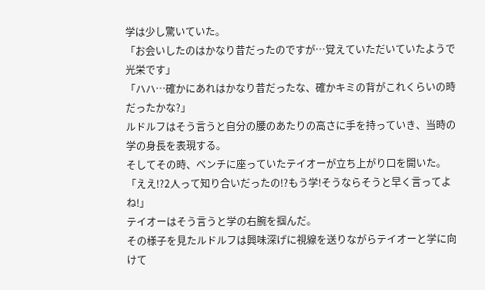学は少し驚いていた。
「お会いしたのはかなり昔だったのですが…覚えていただいていたようで光栄です」
「ハハ…確かにあれはかなり昔だったな、確かキミの背がこれくらいの時だったかな?」
ルドルフはそう言うと自分の腰のあたりの高さに手を持っていき、当時の学の身長を表現する。
そしてその時、ベンチに座っていたテイオーが立ち上がり口を開いた。
「ええ!?2人って知り合いだったの!?もう学!そうならそうと早く言ってよね!」
テイオーはそう言うと学の右腕を掴んだ。
その様子を見たルドルフは興味深げに視線を送りながらテイオーと学に向けて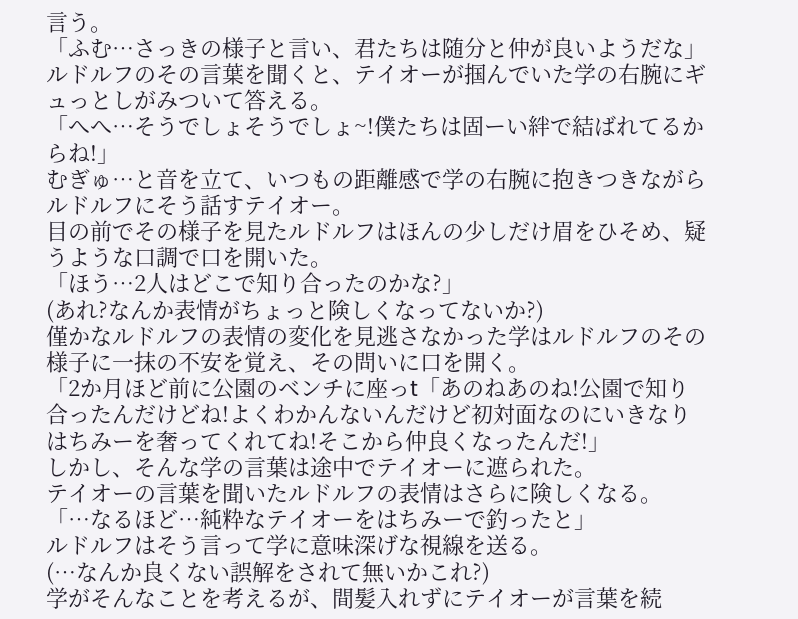言う。
「ふむ…さっきの様子と言い、君たちは随分と仲が良いようだな」
ルドルフのその言葉を聞くと、テイオーが掴んでいた学の右腕にギュっとしがみついて答える。
「へへ…そうでしょそうでしょ~!僕たちは固ーい絆で結ばれてるからね!」
むぎゅ…と音を立て、いつもの距離感で学の右腕に抱きつきながらルドルフにそう話すテイオー。
目の前でその様子を見たルドルフはほんの少しだけ眉をひそめ、疑うような口調で口を開いた。
「ほう…2人はどこで知り合ったのかな?」
(あれ?なんか表情がちょっと険しくなってないか?)
僅かなルドルフの表情の変化を見逃さなかった学はルドルフのその様子に一抹の不安を覚え、その問いに口を開く。
「2か月ほど前に公園のベンチに座っt「あのねあのね!公園で知り合ったんだけどね!よくわかんないんだけど初対面なのにいきなりはちみーを奢ってくれてね!そこから仲良くなったんだ!」
しかし、そんな学の言葉は途中でテイオーに遮られた。
テイオーの言葉を聞いたルドルフの表情はさらに険しくなる。
「…なるほど…純粋なテイオーをはちみーで釣ったと」
ルドルフはそう言って学に意味深げな視線を送る。
(…なんか良くない誤解をされて無いかこれ?)
学がそんなことを考えるが、間髪入れずにテイオーが言葉を続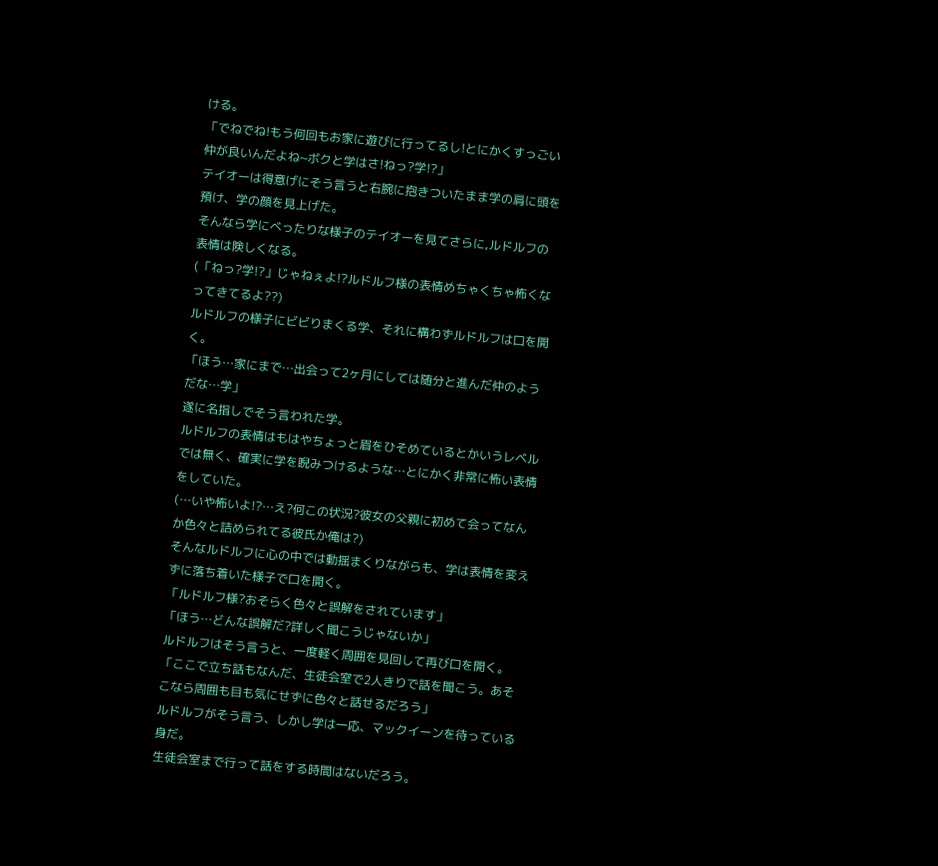ける。
「でねでね!もう何回もお家に遊びに行ってるし!とにかくすっごい仲が良いんだよね~ボクと学はさ!ねっ?学!?」
テイオーは得意げにそう言うと右腕に抱きついたまま学の肩に頭を預け、学の顔を見上げた。
そんなら学にべったりな様子のテイオーを見てさらに,ルドルフの表情は険しくなる。
(「ねっ?学!?」じゃねぇよ!?ルドルフ様の表情めちゃくちゃ怖くなってきてるよ??)
ルドルフの様子にビビりまくる学、それに構わずルドルフは口を開く。
「ほう…家にまで…出会って2ヶ月にしては随分と進んだ仲のようだな…学」
遂に名指しでそう言われた学。
ルドルフの表情はもはやちょっと眉をひそめているとかいうレベルでは無く、確実に学を睨みつけるような…とにかく非常に怖い表情をしていた。
(…いや怖いよ!?…え?何この状況?彼女の父親に初めて会ってなんか色々と詰められてる彼氏か俺は?)
そんなルドルフに心の中では動揺まくりながらも、学は表情を変えずに落ち着いた様子で口を開く。
「ルドルフ様?おそらく色々と誤解をされています」
「ほう…どんな誤解だ?詳しく聞こうじゃないか」
ルドルフはそう言うと、一度軽く周囲を見回して再び口を開く。
「ここで立ち話もなんだ、生徒会室で2人きりで話を聞こう。あそこなら周囲も目も気にせずに色々と話せるだろう」
ルドルフがそう言う、しかし学は一応、マックイーンを待っている身だ。
生徒会室まで行って話をする時間はないだろう。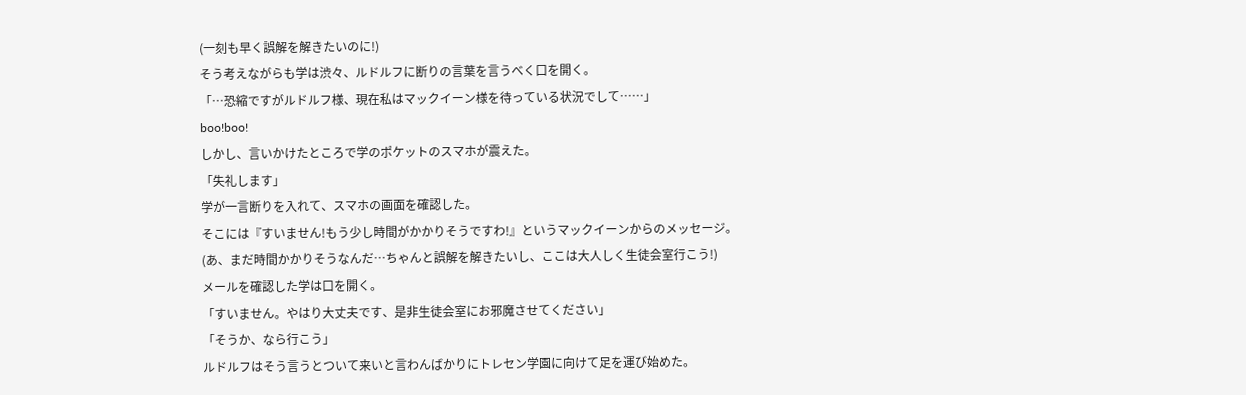(一刻も早く誤解を解きたいのに!)
そう考えながらも学は渋々、ルドルフに断りの言葉を言うべく口を開く。
「…恐縮ですがルドルフ様、現在私はマックイーン様を待っている状況でして……」
boo!boo!
しかし、言いかけたところで学のポケットのスマホが震えた。
「失礼します」
学が一言断りを入れて、スマホの画面を確認した。
そこには『すいません!もう少し時間がかかりそうですわ!』というマックイーンからのメッセージ。
(あ、まだ時間かかりそうなんだ…ちゃんと誤解を解きたいし、ここは大人しく生徒会室行こう!)
メールを確認した学は口を開く。
「すいません。やはり大丈夫です、是非生徒会室にお邪魔させてください」
「そうか、なら行こう」
ルドルフはそう言うとついて来いと言わんばかりにトレセン学園に向けて足を運び始めた。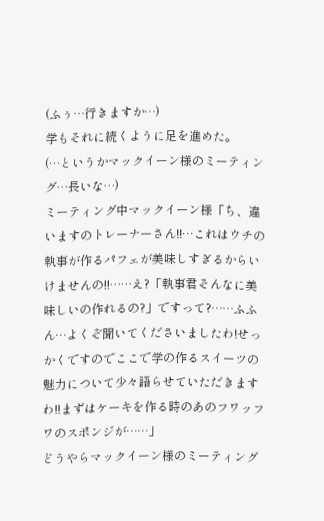(ふぅ…行きますか…)
学もそれに続くように足を進めた。
(…というかマックイーン様のミーティング…長いな…)
ミーティング中マックイーン様「ち、違いますのトレーナーさん!!…これはウチの執事が作るパフェが美味しすぎるからいけませんの!!……え?「執事君そんなに美味しいの作れるの?」ですって?……ふふん…よくぞ聞いてくださいましたわ!せっかくですのでここで学の作るスイーツの魅力について少々語らせていただきますわ!!まずはケーキを作る時のあのフワッフワのスポンジが……」
どうやらマックイーン様のミーティング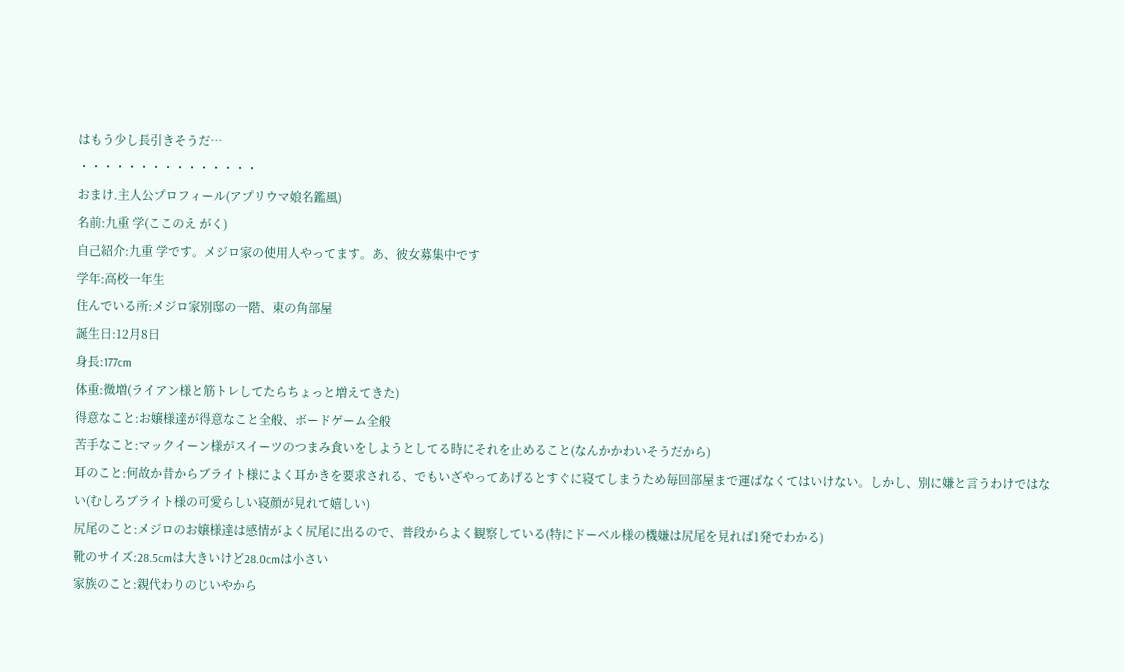はもう少し長引きそうだ…
・・・・・・・・・・・・・・・
おまけ.主人公プロフィール(アプリウマ娘名鑑風)
名前:九重 学(ここのえ がく)
自己紹介:九重 学です。メジロ家の使用人やってます。あ、彼女募集中です
学年:高校一年生
住んでいる所:メジロ家別邸の一階、東の角部屋
誕生日:12月8日
身長:177cm
体重:微増(ライアン様と筋トレしてたらちょっと増えてきた)
得意なこと:お嬢様達が得意なこと全般、ボードゲーム全般
苦手なこと:マックイーン様がスイーツのつまみ食いをしようとしてる時にそれを止めること(なんかかわいそうだから)
耳のこと:何故か昔からブライト様によく耳かきを要求される、でもいざやってあげるとすぐに寝てしまうため毎回部屋まで運ばなくてはいけない。しかし、別に嫌と言うわけではない(むしろブライト様の可愛らしい寝顔が見れて嬉しい)
尻尾のこと:メジロのお嬢様達は感情がよく尻尾に出るので、普段からよく観察している(特にドーベル様の機嫌は尻尾を見れば1発でわかる)
靴のサイズ:28.5cmは大きいけど28.0cmは小さい
家族のこと:親代わりのじいやから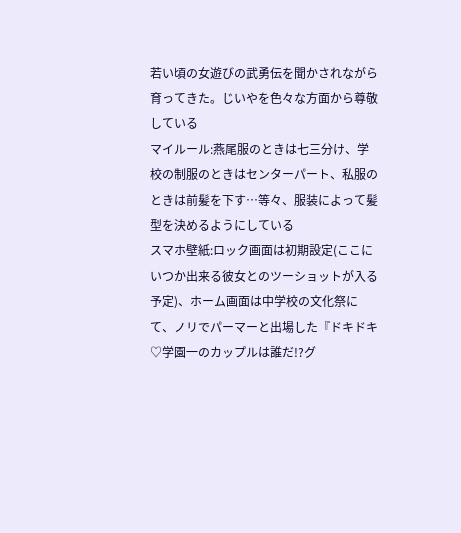若い頃の女遊びの武勇伝を聞かされながら育ってきた。じいやを色々な方面から尊敬している
マイルール:燕尾服のときは七三分け、学校の制服のときはセンターパート、私服のときは前髪を下す…等々、服装によって髪型を決めるようにしている
スマホ壁紙:ロック画面は初期設定(ここにいつか出来る彼女とのツーショットが入る予定)、ホーム画面は中学校の文化祭にて、ノリでパーマーと出場した『ドキドキ♡学園一のカップルは誰だ!?グ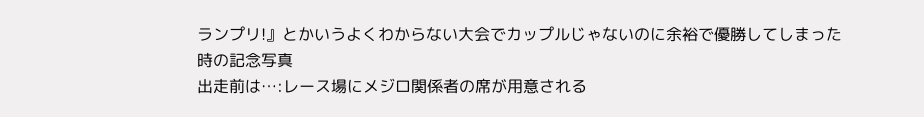ランプリ!』とかいうよくわからない大会でカップルじゃないのに余裕で優勝してしまった時の記念写真
出走前は…:レース場にメジロ関係者の席が用意される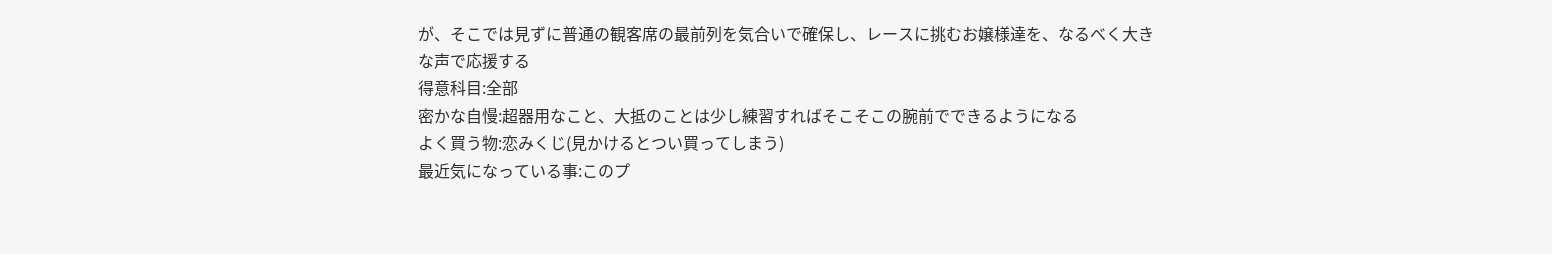が、そこでは見ずに普通の観客席の最前列を気合いで確保し、レースに挑むお嬢様達を、なるべく大きな声で応援する
得意科目:全部
密かな自慢:超器用なこと、大抵のことは少し練習すればそこそこの腕前でできるようになる
よく買う物:恋みくじ(見かけるとつい買ってしまう)
最近気になっている事:このプ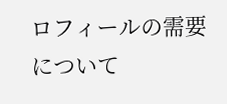ロフィールの需要について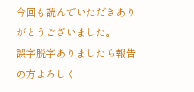今回も読んでいただきありがとうございました。
誤字脱字ありましたら報告の方よろしく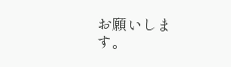お願いします。